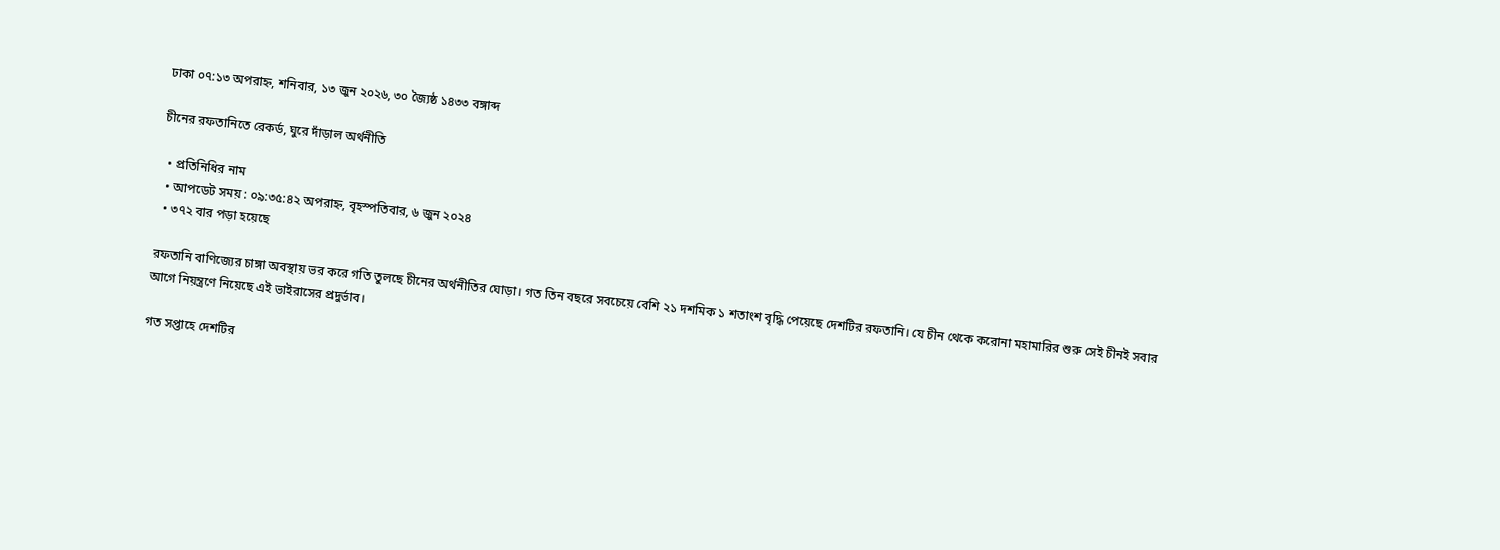ঢাকা ০৭:১৩ অপরাহ্ন, শনিবার, ১৩ জুন ২০২৬, ৩০ জ্যৈষ্ঠ ১৪৩৩ বঙ্গাব্দ

চীনের রফতানিতে রেকর্ড, ঘুরে দাঁড়াল অর্থনীতি

  • প্রতিনিধির নাম
  • আপডেট সময় : ০৯:৩৫:৪২ অপরাহ্ন, বৃহস্পতিবার, ৬ জুন ২০২৪
  • ৩৭২ বার পড়া হয়েছে

রফতানি বাণিজ্যের চাঙ্গা অবস্থায় ভর করে গতি তুলছে চীনের অর্থনীতির ঘোড়া। গত তিন বছরে সবচেয়ে বেশি ২১ দশমিক ১ শতাংশ বৃদ্ধি পেয়েছে দেশটির রফতানি। যে চীন থেকে করোনা মহামারির শুরু সেই চীনই সবার আগে নিয়ন্ত্রণে নিয়েছে এই ভাইরাসের প্রদুর্ভাব।

গত সপ্তাহে দেশটির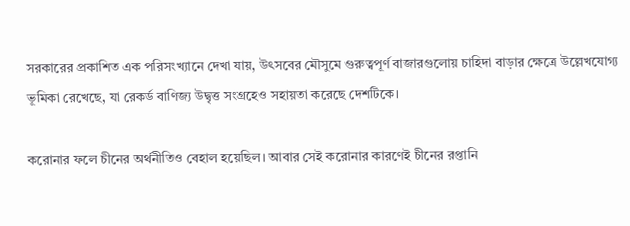সরকারের প্রকাশিত এক পরিসংখ্যানে দেখা যায়, উৎসবের মৌসুমে গুরুত্বপূর্ণ বাজারগুলোয় চাহিদা বাড়ার ক্ষেত্রে উল্লেখযোগ্য ভূমিকা রেখেছে, যা রেকর্ড বাণিজ্য উদ্বৃত্ত সংগ্রহেও সহায়তা করেছে দেশটিকে।

করোনার ফলে চীনের অর্থনীতিও বেহাল হয়েছিল। আবার সেই করোনার কারণেই চীনের রপ্তানি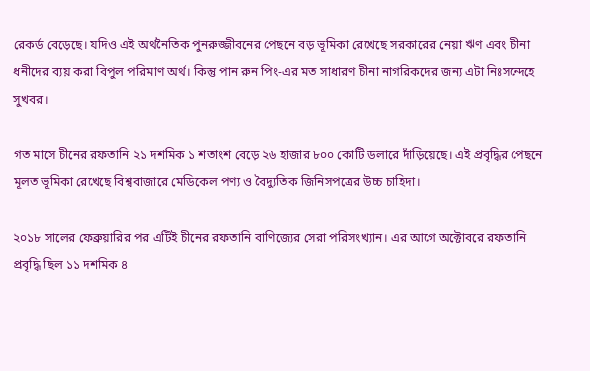রেকর্ড বেড়েছে। যদিও এই অর্থনৈতিক পুনরুজ্জীবনের পেছনে বড় ভূমিকা রেখেছে সরকারের নেয়া ঋণ এবং চীনা ধনীদের ব্যয় করা বিপুল পরিমাণ অর্থ। কিন্তু পান রুন পিং-এর মত সাধারণ চীনা নাগরিকদের জন্য এটা নিঃসন্দেহে সুখবর।

গত মাসে চীনের রফতানি ২১ দশমিক ১ শতাংশ বেড়ে ২৬ হাজার ৮০০ কোটি ডলারে দাঁড়িয়েছে। এই প্রবৃদ্ধির পেছনে মূলত ভূমিকা রেখেছে বিশ্ববাজারে মেডিকেল পণ্য ও বৈদ্যুতিক জিনিসপত্রের উচ্চ চাহিদা।

২০১৮ সালের ফেব্রুয়ারির পর এটিই চীনের রফতানি বাণিজ্যের সেরা পরিসংখ্যান। এর আগে অক্টোবরে রফতানি প্রবৃদ্ধি ছিল ১১ দশমিক ৪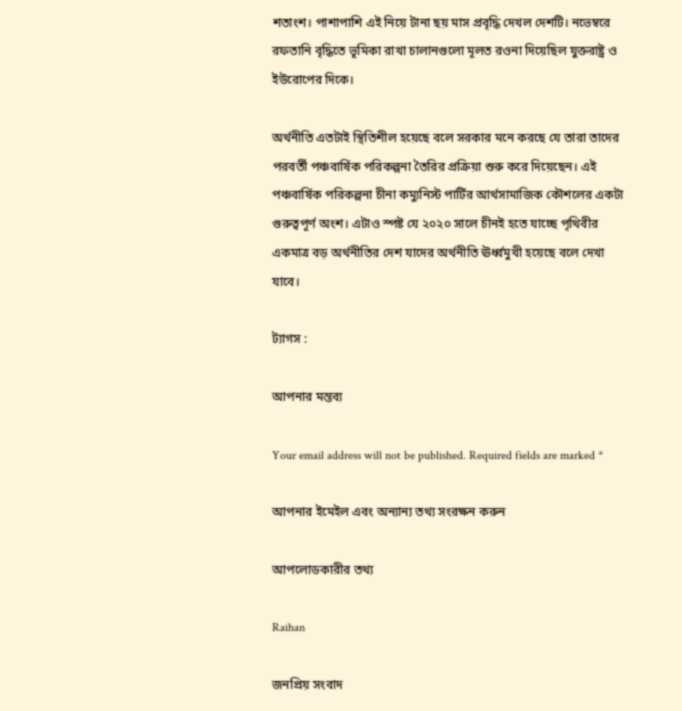শতাংশ। পাশাপাশি এই নিয়ে টানা ছয় মাস প্রবৃদ্ধি দেখল দেশটি। নভেম্বরে রফতানি বৃদ্ধিতে ভূমিকা রাখা চালানগুলো মূলত রওনা দিয়েছিল যুক্তরাষ্ট্র ও ইউরোপের দিকে।

অর্থনীতি এতটাই স্থিতিশীল হয়েছে বলে সরকার মনে করছে যে তারা তাদের পরবর্তী পঞ্চবার্ষিক পরিকল্পনা তৈরির প্রক্রিয়া শুরু করে দিয়েছেন। এই পঞ্চবার্ষিক পরিকল্পনা চীনা কম্যুনিস্ট পার্টির আর্থসামাজিক কৌশলের একটা গুরুত্বপূর্ণ অংশ। এটাও স্পষ্ট যে ২০২০ সালে চীনই হতে যাচ্ছে পৃথিবীর একমাত্র বড় অর্থনীতির দেশ যাদের অর্থনীতি ঊর্ধ্বমুখী হয়েছে বলে দেখা যাবে।

ট্যাগস :

আপনার মন্তব্য

Your email address will not be published. Required fields are marked *

আপনার ইমেইল এবং অন্যান্য তথ্য সংরক্ষন করুন

আপলোডকারীর তথ্য

Raihan

জনপ্রিয় সংবাদ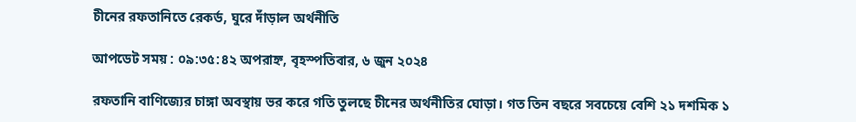চীনের রফতানিতে রেকর্ড, ঘুরে দাঁড়াল অর্থনীতি

আপডেট সময় : ০৯:৩৫:৪২ অপরাহ্ন, বৃহস্পতিবার, ৬ জুন ২০২৪

রফতানি বাণিজ্যের চাঙ্গা অবস্থায় ভর করে গতি তুলছে চীনের অর্থনীতির ঘোড়া। গত তিন বছরে সবচেয়ে বেশি ২১ দশমিক ১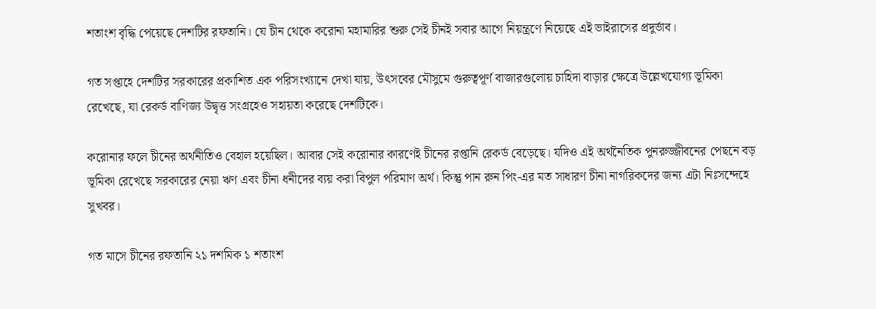শতাংশ বৃদ্ধি পেয়েছে দেশটির রফতানি। যে চীন থেকে করোনা মহামারির শুরু সেই চীনই সবার আগে নিয়ন্ত্রণে নিয়েছে এই ভাইরাসের প্রদুর্ভাব।

গত সপ্তাহে দেশটির সরকারের প্রকাশিত এক পরিসংখ্যানে দেখা যায়, উৎসবের মৌসুমে গুরুত্বপূর্ণ বাজারগুলোয় চাহিদা বাড়ার ক্ষেত্রে উল্লেখযোগ্য ভূমিকা রেখেছে, যা রেকর্ড বাণিজ্য উদ্বৃত্ত সংগ্রহেও সহায়তা করেছে দেশটিকে।

করোনার ফলে চীনের অর্থনীতিও বেহাল হয়েছিল। আবার সেই করোনার কারণেই চীনের রপ্তানি রেকর্ড বেড়েছে। যদিও এই অর্থনৈতিক পুনরুজ্জীবনের পেছনে বড় ভূমিকা রেখেছে সরকারের নেয়া ঋণ এবং চীনা ধনীদের ব্যয় করা বিপুল পরিমাণ অর্থ। কিন্তু পান রুন পিং-এর মত সাধারণ চীনা নাগরিকদের জন্য এটা নিঃসন্দেহে সুখবর।

গত মাসে চীনের রফতানি ২১ দশমিক ১ শতাংশ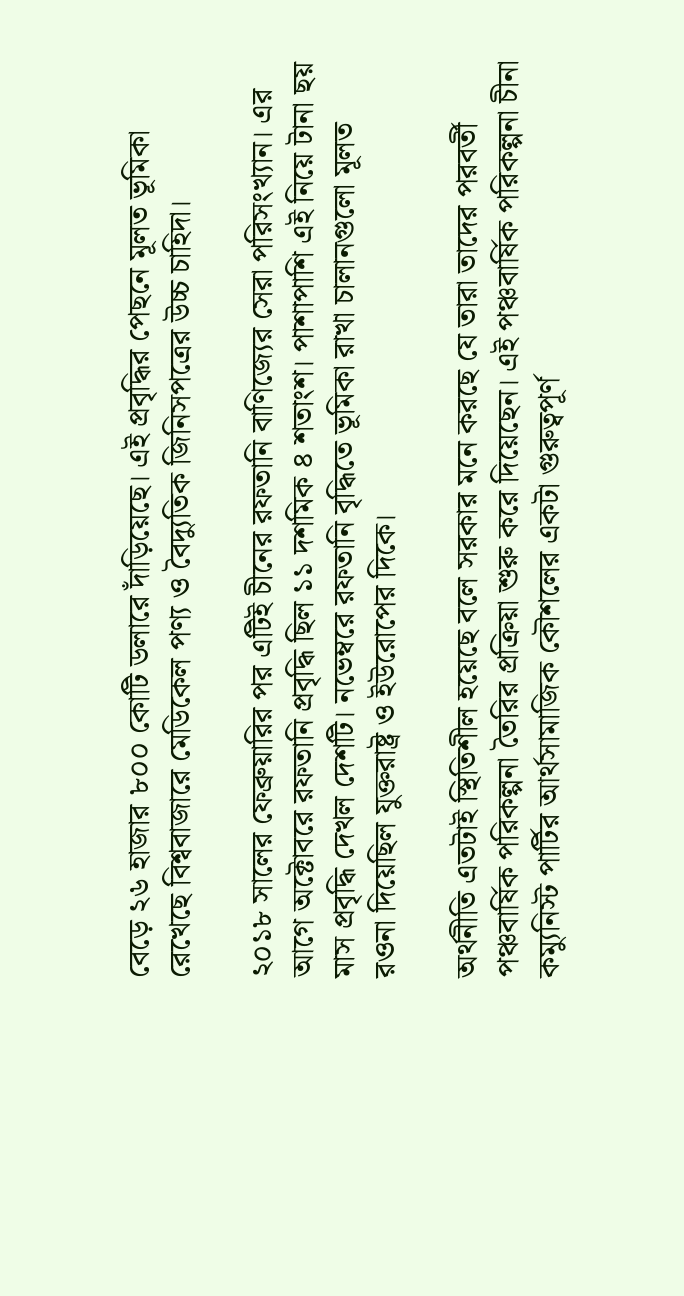বেড়ে ২৬ হাজার ৮০০ কোটি ডলারে দাঁড়িয়েছে। এই প্রবৃদ্ধির পেছনে মূলত ভূমিকা রেখেছে বিশ্ববাজারে মেডিকেল পণ্য ও বৈদ্যুতিক জিনিসপত্রের উচ্চ চাহিদা।

২০১৮ সালের ফেব্রুয়ারির পর এটিই চীনের রফতানি বাণিজ্যের সেরা পরিসংখ্যান। এর আগে অক্টোবরে রফতানি প্রবৃদ্ধি ছিল ১১ দশমিক ৪ শতাংশ। পাশাপাশি এই নিয়ে টানা ছয় মাস প্রবৃদ্ধি দেখল দেশটি। নভেম্বরে রফতানি বৃদ্ধিতে ভূমিকা রাখা চালানগুলো মূলত রওনা দিয়েছিল যুক্তরাষ্ট্র ও ইউরোপের দিকে।

অর্থনীতি এতটাই স্থিতিশীল হয়েছে বলে সরকার মনে করছে যে তারা তাদের পরবর্তী পঞ্চবার্ষিক পরিকল্পনা তৈরির প্রক্রিয়া শুরু করে দিয়েছেন। এই পঞ্চবার্ষিক পরিকল্পনা চীনা কম্যুনিস্ট পার্টির আর্থসামাজিক কৌশলের একটা গুরুত্বপূর্ণ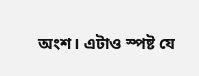অংশ। এটাও স্পষ্ট যে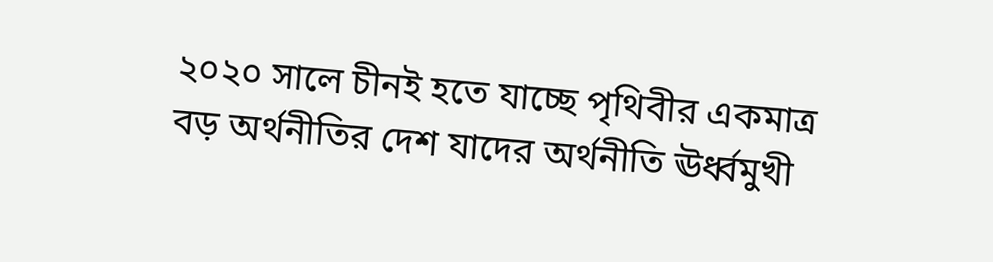২০২০ সালে চীনই হতে যাচ্ছে পৃথিবীর একমাত্র বড় অর্থনীতির দেশ যাদের অর্থনীতি ঊর্ধ্বমুখী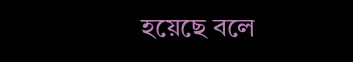হয়েছে বলে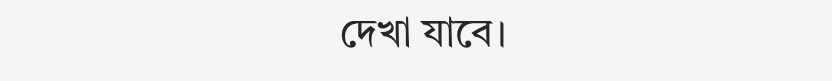দেখা যাবে।